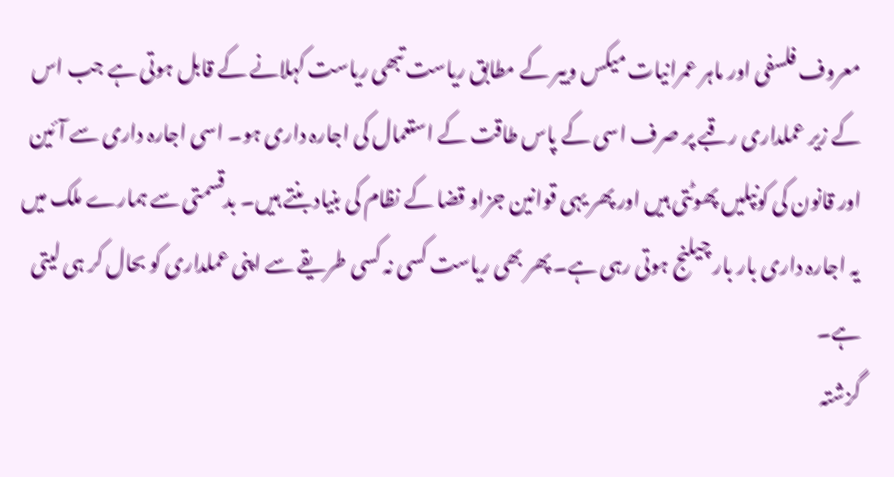معروف فلسفی اور ماہر عمرانیات میکس ویبر کے مطابق ریاست تبھی ریاست کہلانے کے قابل ہوتی ہے جب اس کے زیر عملداری رقبے پر صرف اسی کے پاس طاقت کے استعمال کی اجارہ داری ہو۔ اسی اجارہ داری سے آئین اور قانون کی کونپلیں پھوٹتی ہیں اور پھر یہی قوانین جزاو قضا کے نظام کی بنیاد بنتے ہیں۔ بدقسمتی سے ہمارے ملک میں یہ اجارہ داری بار بار چیلنج ہوتی رہی ہے۔ پھر بھی ریاست کسی نہ کسی طریقے سے اپنی عملداری کو بحال کر ہی لیتی ہے۔
گزشتہ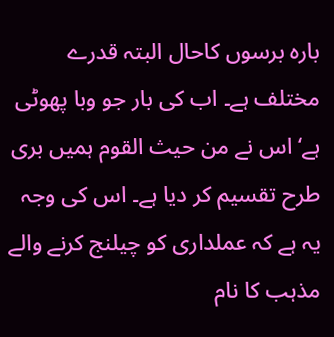بارہ برسوں کاحال البتہ قدرے مختلف ہے۔ اب کی بار جو وبا پھوٹی ہے‘ اس نے من حیث القوم ہمیں بری طرح تقسیم کر دیا ہے۔ اس کی وجہ یہ ہے کہ عملداری کو چیلنج کرنے والے مذہب کا نام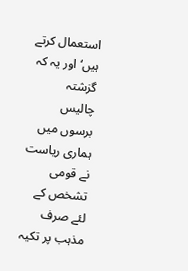استعمال کرتے ہیں‘ اور یہ کہ گزشتہ چالیس برسوں میں ہماری ریاست نے قومی تشخص کے لئے صرف مذہب پر تکیہ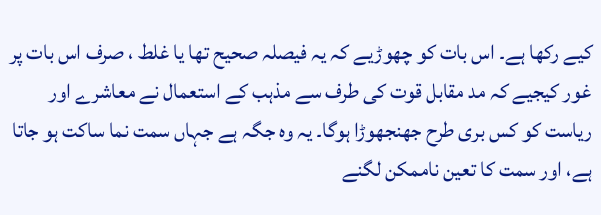کیے رکھا ہے۔ اس بات کو چھوڑیے کہ یہ فیصلہ صحیح تھا یا غلط ، صرف اس بات پر غور کیجیے کہ مد مقابل قوت کی طرف سے مذہب کے استعمال نے معاشرے اور ریاست کو کس بری طرح جھنجھوڑا ہوگا۔ یہ وہ جگہ ہے جہاں سمت نما ساکت ہو جاتا ہے، اور سمت کا تعین ناممکن لگنے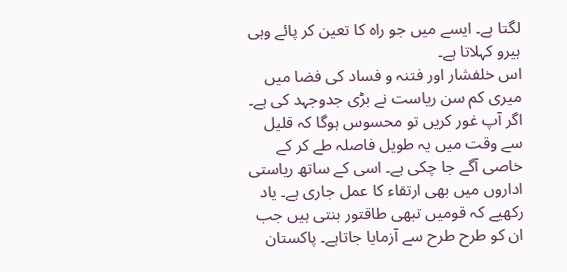لگتا ہے۔ ایسے میں جو راہ کا تعین کر پائے وہی ہیرو کہلاتا ہے۔
اس خلفشار اور فتنہ و فساد کی فضا میں میری کم سن ریاست نے بڑی جدوجہد کی ہے۔ اگر آپ غور کریں تو محسوس ہوگا کہ قلیل سے وقت میں یہ طویل فاصلہ طے کر کے خاصی آگے جا چکی ہے۔ اسی کے ساتھ ریاستی اداروں میں بھی ارتقاء کا عمل جاری ہے۔ یاد رکھیے کہ قومیں تبھی طاقتور بنتی ہیں جب ان کو طرح طرح سے آزمایا جاتاہے۔ پاکستان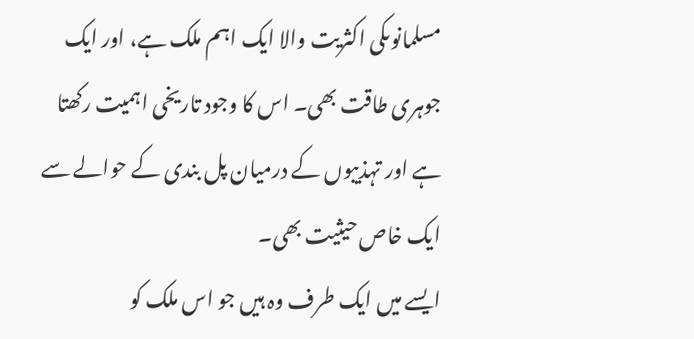مسلمانوںکی اکثریت والا ایک اہم ملک ہے، اور ایک جوہری طاقت بھی۔ اس کا وجود تاریخی اہمیت رکھتا ہے اور تہذیبوں کے درمیان پل بندی کے حوالے سے ایک خاص حیثیت بھی۔
ایسے میں ایک طرف وہ ہیں جو اس ملک کو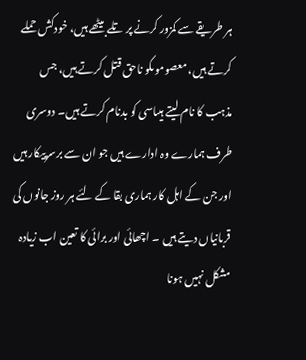ہر طریقے سے کمزور کرنے پر تلے بیٹھے ہیں، خودکش حملے کرتے ہیں، معصوموںکو ناحق قتل کرتے ہیں، جس مذہب کا نام لیتے ہیںاسی کو بدنام کرتے ہیں۔ دوسری طرف ہمارے وہ ادارے ہیں جو ان سے برسرپیکار ہیں اور جن کے اہل کار ہماری بقا کے لئے ہر روز جانوں کی قربانیاں دیتے ہیں ۔ اچھائی اور برائی کا تعین اب زیادہ مشکل نہیں ہونا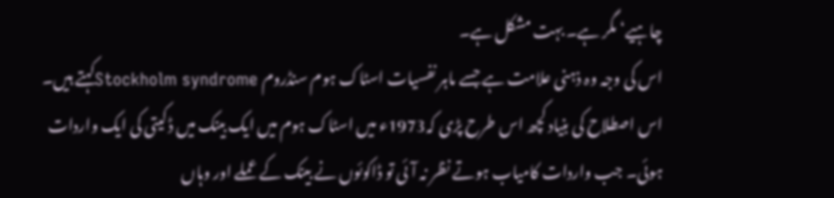چاہیے‘ مگر ہے۔ بہت مشکل ہے۔
اس کی وجہ وہ ذہنی علامت ہے جسے ماہر نفسیات اسٹاک ہوم سنڈروم Stockholm syndromeکہتے ہیں۔ اس اصطلاح کی بنیاد کچھ اس طرح پڑی کہ1973ء میں اسٹاک ہوم میں ایک بینک میں ڈکیتی کی ایک واردات ہوئی۔ جب واردات کامیاب ہوتے نظر نہ آئی تو ڈاکوئوں نے بینک کے عملے اور وہاں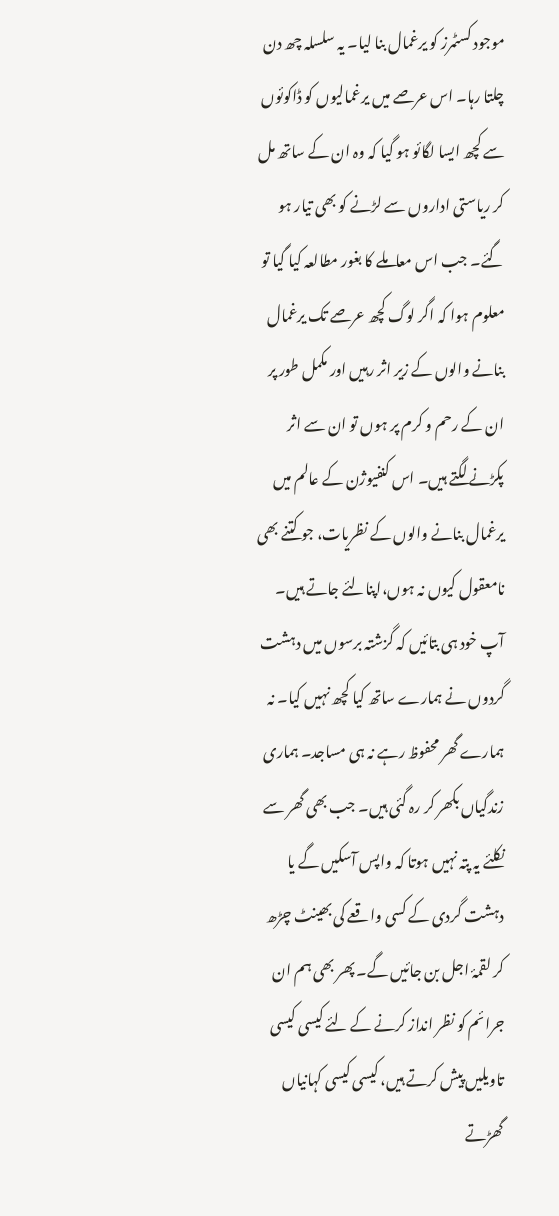موجود کسٹمرز کو یرغمال بنا لیا۔ یہ سلسلہ چھ دن چلتا رہا۔ اس عرصے میں یرغمالیوں کو ڈاکوئوں سے کچھ ایسا لگائو ہو گیا کہ وہ ان کے ساتھ مل کر ریاستی اداروں سے لڑنے کو بھی تیار ہو گئے۔ جب اس معاملے کا بغور مطالعہ کیا گیا تو معلوم ہوا کہ اگر لوگ کچھ عرصے تک یرغمال بنانے والوں کے زیر اثر رہیں اور مکمل طور پر ان کے رحم و کرم پر ہوں تو ان سے اثر پکڑنے لگتے ہیں۔ اس کنفیوژن کے عالم میں یرغمال بنانے والوں کے نظریات، جو کتنے بھی نامعقول کیوں نہ ہوں،اپنالئے جاتے ہیں۔
آپ خود ہی بتائیں کہ گزشتہ برسوں میں دہشت گردوں نے ہمارے ساتھ کیا کچھ نہیں کیا۔ نہ ہمارے گھر محفوظ رہے نہ ہی مساجد۔ ہماری زندگیاں بکھر کر رہ گئی ہیں۔ جب بھی گھر سے نکلئے یہ پتہ نہیں ہوتا کہ واپس آسکیں گے یا دہشت گردی کے کسی واقعے کی بھینٹ چڑھ کر لقمۂ اجل بن جائیں گے۔ پھر بھی ہم ان جرائم کو نظر انداز کرنے کے لئے کیسی کیسی تاویلیں پیش کرتے ہیں، کیسی کیسی کہانیاں گھڑتے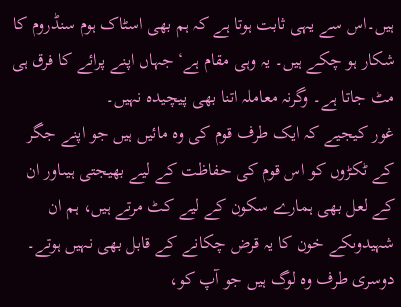ہیں۔اس سے یہی ثابت ہوتا ہے کہ ہم بھی اسٹاک ہوم سنڈروم کا شکار ہو چکے ہیں۔ یہ وہی مقام ہے‘ جہاں اپنے پرائے کا فرق ہی مٹ جاتا ہے۔ وگرنہ معاملہ اتنا بھی پیچیدہ نہیں۔
غور کیجیے کہ ایک طرف قوم کی وہ مائیں ہیں جو اپنے جگر کے ٹکڑوں کو اس قوم کی حفاظت کے لیے بھیجتی ہیںاور ان کے لعل بھی ہمارے سکون کے لیے کٹ مرتے ہیں، ہم ان شہیدوںکے خون کا یہ قرض چکانے کے قابل بھی نہیں ہوتے۔ دوسری طرف وہ لوگ ہیں جو آپ کو،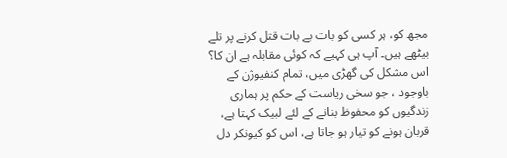مجھ کو، ہر کسی کو بات بے بات قتل کرنے پر تلے بیٹھے ہیں۔ آپ ہی کہیے کہ کوئی مقابلہ ہے ان کا؟ اس مشکل کی گھڑی میں، تمام کنفیوژن کے باوجود ، جو سخی ریاست کے حکم پر ہماری زندگیوں کو محفوظ بنانے کے لئے لبیک کہتا ہے، قربان ہونے کو تیار ہو جاتا ہے، اس کو کیونکر دل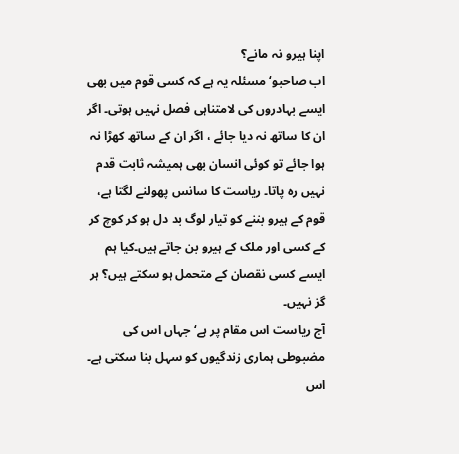اپنا ہیرو نہ مانے؟
اب صاحبو‘ مسئلہ یہ ہے کہ کسی قوم میں بھی ایسے بہادروں کی لامتناہی فصل نہیں ہوتی۔ اگر ان کا ساتھ نہ دیا جائے ، اگر ان کے ساتھ کھڑا نہ ہوا جائے تو کوئی انسان بھی ہمیشہ ثابت قدم نہیں رہ پاتا۔ ریاست کا سانس پھولنے لگتا ہے، قوم کے ہیرو بننے کو تیار لوگ بد دل ہو کر کوچ کر کے کسی اور ملک کے ہیرو بن جاتے ہیں۔کیا ہم ایسے کسی نقصان کے متحمل ہو سکتے ہیں؟ ہر گز نہیں۔
آج ریاست اس مقام پر ہے‘ جہاں اس کی مضبوطی ہماری زندگیوں کو سہل بنا سکتی ہے۔ اس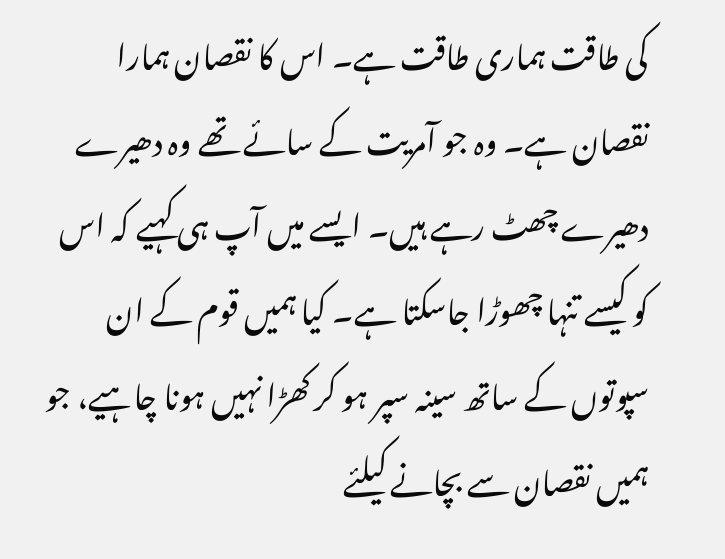کی طاقت ہماری طاقت ہے۔ اس کا نقصان ہمارا نقصان ہے۔ وہ جو آمریت کے سائے تھے وہ دھیرے دھیرے چھٹ رہے ہیں۔ ایسے میں آپ ہی کہیے کہ اس کو کیسے تنہا چھوڑا جاسکتا ہے۔ کیا ہمیں قوم کے ان سپوتوں کے ساتھ سینہ سپر ہو کر کھڑا نہیں ہونا چاہیے، جو ہمیں نقصان سے بچانے کیلئے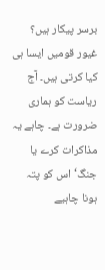برسر پیکار ہیں؟ غیور قومیں ایسا ہی کیا کرتی ہیں۔ آج ریاست کو ہماری ضرورت ہے۔ چاہے یہ مذاکرات کرے یا جنگ‘ اس کو پتہ ہونا چاہیے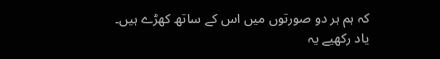کہ ہم ہر دو صورتوں میں اس کے ساتھ کھڑے ہیں۔ یاد رکھیے یہ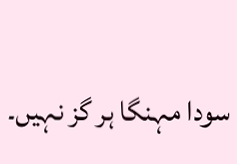سودا مہنگا ہر گز نہیں۔